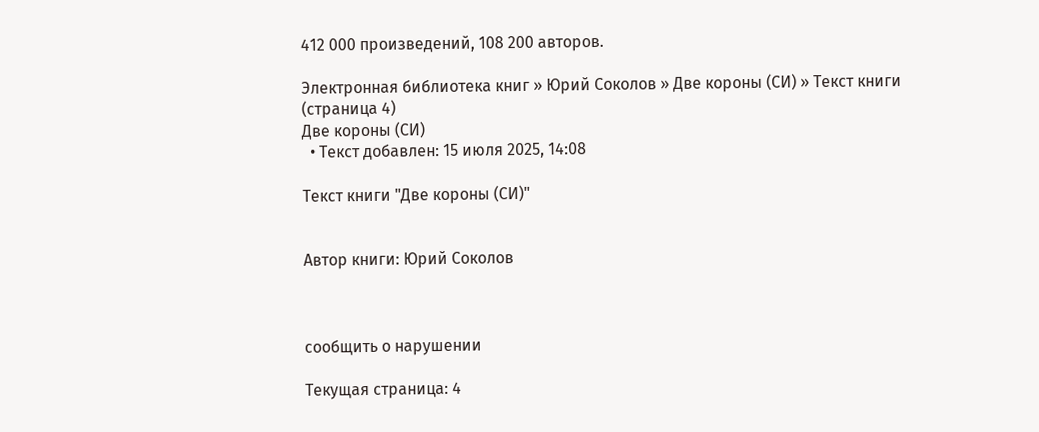412 000 произведений, 108 200 авторов.

Электронная библиотека книг » Юрий Соколов » Две короны (СИ) » Текст книги (страница 4)
Две короны (СИ)
  • Текст добавлен: 15 июля 2025, 14:08

Текст книги "Две короны (СИ)"


Автор книги: Юрий Соколов



сообщить о нарушении

Текущая страница: 4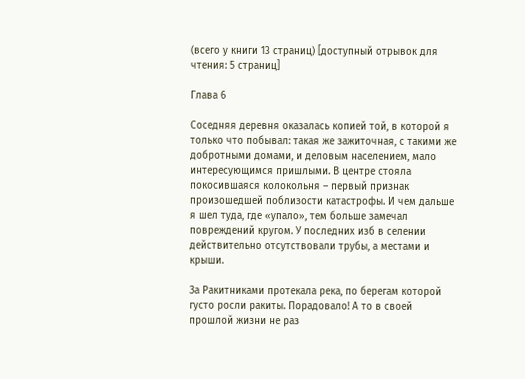(всего у книги 13 страниц) [доступный отрывок для чтения: 5 страниц]

Глава 6

Соседняя деревня оказалась копией той, в которой я только что побывал: такая же зажиточная, с такими же добротными домами, и деловым населением, мало интересующимся пришлыми. В центре стояла покосившаяся колокольня – первый признак произошедшей поблизости катастрофы. И чем дальше я шел туда, где «упало», тем больше замечал повреждений кругом. У последних изб в селении действительно отсутствовали трубы, а местами и крыши.

За Ракитниками протекала река, по берегам которой густо росли ракиты. Порадовало! А то в своей прошлой жизни не раз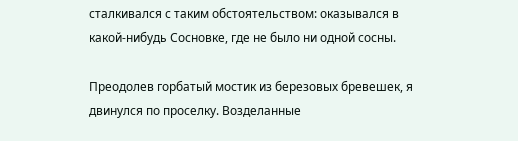сталкивался с таким обстоятельством: оказывался в какой-нибудь Сосновке, где не было ни одной сосны.

Преодолев горбатый мостик из березовых бревешек, я двинулся по проселку. Возделанные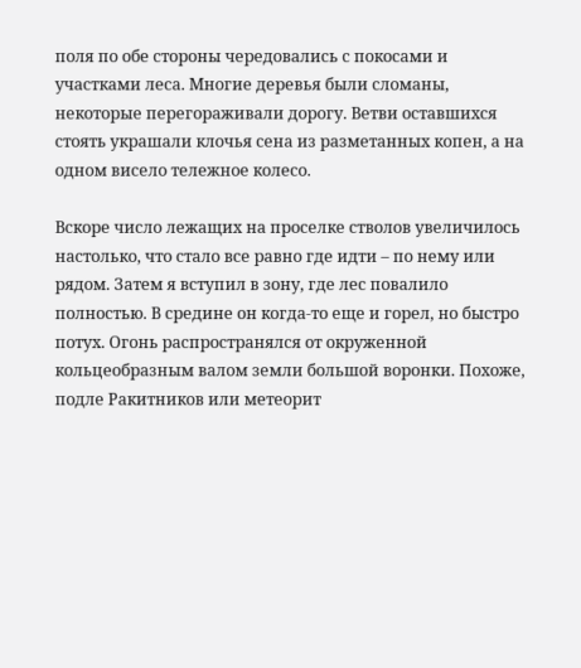поля по обе стороны чередовались с покосами и участками леса. Многие деревья были сломаны, некоторые перегораживали дорогу. Ветви оставшихся стоять украшали клочья сена из разметанных копен, а на одном висело тележное колесо.

Вскоре число лежащих на проселке стволов увеличилось настолько, что стало все равно где идти – по нему или рядом. Затем я вступил в зону, где лес повалило полностью. В средине он когда-то еще и горел, но быстро потух. Огонь распространялся от окруженной кольцеобразным валом земли большой воронки. Похоже, подле Ракитников или метеорит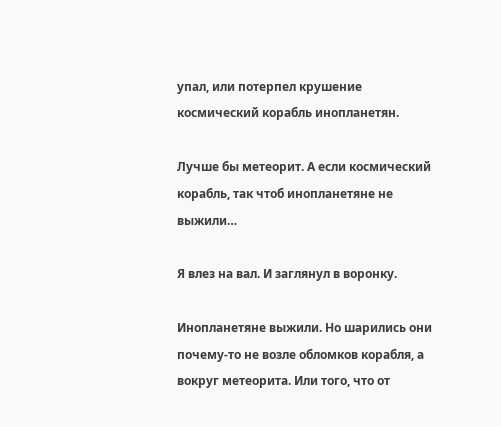упал, или потерпел крушение космический корабль инопланетян.

Лучше бы метеорит. А если космический корабль, так чтоб инопланетяне не выжили…

Я влез на вал. И заглянул в воронку.

Инопланетяне выжили. Но шарились они почему-то не возле обломков корабля, а вокруг метеорита. Или того, что от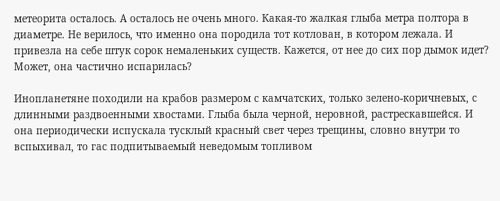метеорита осталось. А осталось не очень много. Какая-то жалкая глыба метра полтора в диаметре. Не верилось, что именно она породила тот котлован, в котором лежала. И привезла на себе штук сорок немаленьких существ. Кажется, от нее до сих пор дымок идет? Может, она частично испарилась?

Инопланетяне походили на крабов размером с камчатских, только зелено-коричневых, с длинными раздвоенными хвостами. Глыба была черной, неровной, растрескавшейся. И она периодически испускала тусклый красный свет через трещины, словно внутри то вспыхивал, то гас подпитываемый неведомым топливом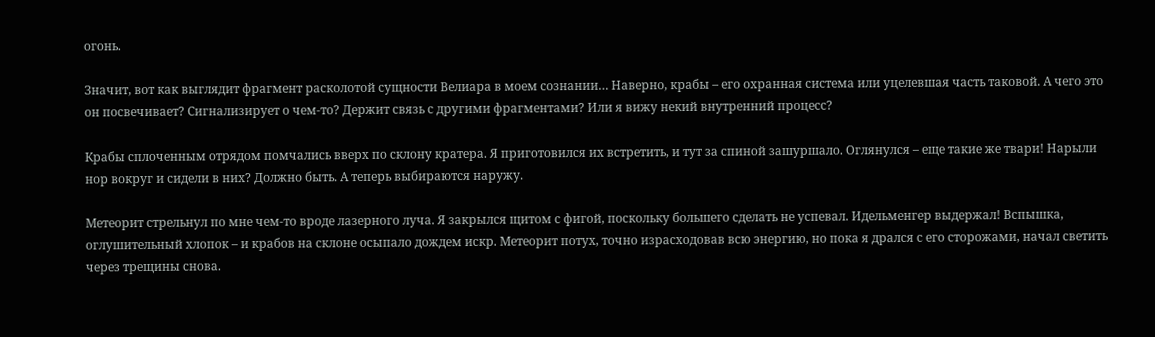огонь.

Значит, вот как выглядит фрагмент расколотой сущности Велиара в моем сознании… Наверно, крабы – его охранная система или уцелевшая часть таковой. А чего это он посвечивает? Сигнализирует о чем-то? Держит связь с другими фрагментами? Или я вижу некий внутренний процесс?

Крабы сплоченным отрядом помчались вверх по склону кратера. Я приготовился их встретить, и тут за спиной зашуршало. Оглянулся – еще такие же твари! Нарыли нор вокруг и сидели в них? Должно быть. А теперь выбираются наружу.

Метеорит стрельнул по мне чем-то вроде лазерного луча. Я закрылся щитом с фигой, поскольку большего сделать не успевал. Идельменгер выдержал! Вспышка, оглушительный хлопок – и крабов на склоне осыпало дождем искр. Метеорит потух, точно израсходовав всю энергию, но пока я дрался с его сторожами, начал светить через трещины снова.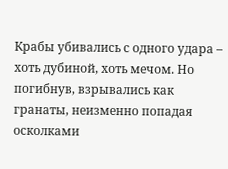Крабы убивались с одного удара – хоть дубиной, хоть мечом. Но погибнув, взрывались как гранаты, неизменно попадая осколками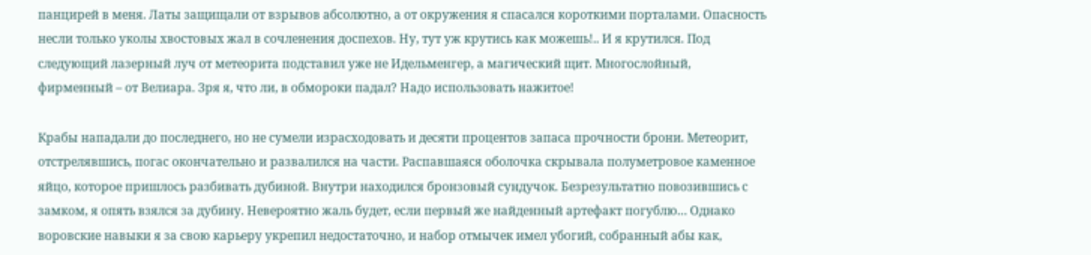панцирей в меня. Латы защищали от взрывов абсолютно, а от окружения я спасался короткими порталами. Опасность несли только уколы хвостовых жал в сочленения доспехов. Ну, тут уж крутись как можешь!.. И я крутился. Под следующий лазерный луч от метеорита подставил уже не Идельменгер, а магический щит. Многослойный, фирменный – от Велиара. Зря я, что ли, в обмороки падал? Надо использовать нажитое!

Крабы нападали до последнего, но не сумели израсходовать и десяти процентов запаса прочности брони. Метеорит, отстрелявшись, погас окончательно и развалился на части. Распавшаяся оболочка скрывала полуметровое каменное яйцо, которое пришлось разбивать дубиной. Внутри находился бронзовый сундучок. Безрезультатно повозившись с замком, я опять взялся за дубину. Невероятно жаль будет, если первый же найденный артефакт погублю… Однако воровские навыки я за свою карьеру укрепил недостаточно, и набор отмычек имел убогий, собранный абы как,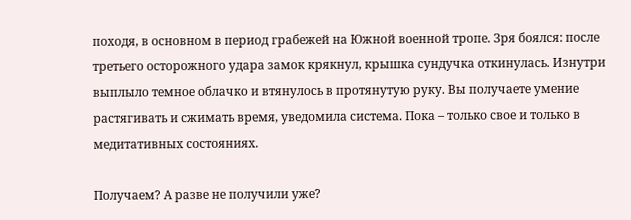походя, в основном в период грабежей на Южной военной тропе. Зря боялся: после третьего осторожного удара замок крякнул, крышка сундучка откинулась. Изнутри выплыло темное облачко и втянулось в протянутую руку. Вы получаете умение растягивать и сжимать время, уведомила система. Пока – только свое и только в медитативных состояниях.

Получаем? А разве не получили уже?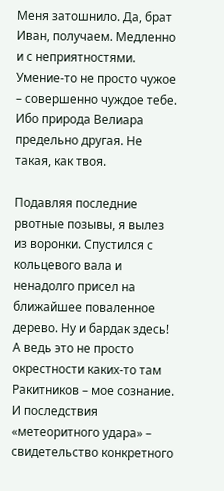Меня затошнило. Да, брат Иван, получаем. Медленно и с неприятностями. Умение-то не просто чужое – совершенно чуждое тебе. Ибо природа Велиара предельно другая. Не такая, как твоя.

Подавляя последние рвотные позывы, я вылез из воронки. Спустился с кольцевого вала и ненадолго присел на ближайшее поваленное дерево. Ну и бардак здесь! А ведь это не просто окрестности каких-то там Ракитников – мое сознание. И последствия «метеоритного удара» – свидетельство конкретного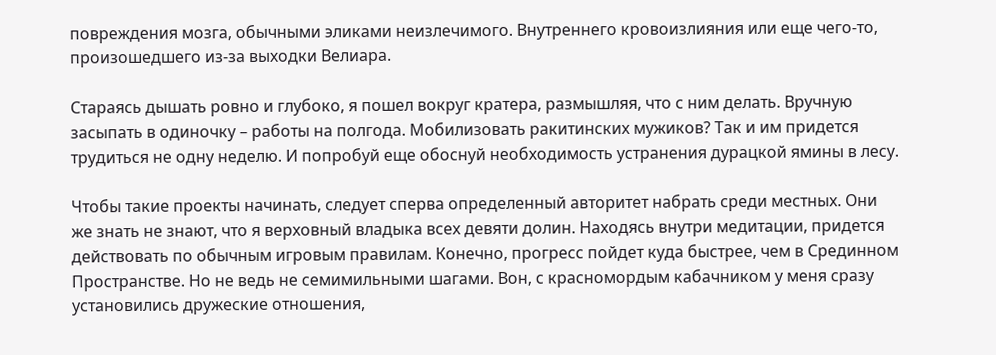повреждения мозга, обычными эликами неизлечимого. Внутреннего кровоизлияния или еще чего-то, произошедшего из-за выходки Велиара.

Стараясь дышать ровно и глубоко, я пошел вокруг кратера, размышляя, что с ним делать. Вручную засыпать в одиночку – работы на полгода. Мобилизовать ракитинских мужиков? Так и им придется трудиться не одну неделю. И попробуй еще обоснуй необходимость устранения дурацкой ямины в лесу.

Чтобы такие проекты начинать, следует сперва определенный авторитет набрать среди местных. Они же знать не знают, что я верховный владыка всех девяти долин. Находясь внутри медитации, придется действовать по обычным игровым правилам. Конечно, прогресс пойдет куда быстрее, чем в Срединном Пространстве. Но не ведь не семимильными шагами. Вон, с красномордым кабачником у меня сразу установились дружеские отношения,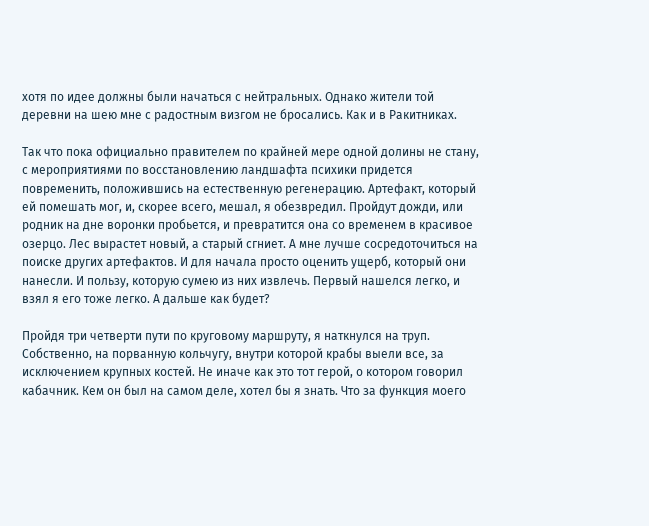хотя по идее должны были начаться с нейтральных. Однако жители той деревни на шею мне с радостным визгом не бросались. Как и в Ракитниках.

Так что пока официально правителем по крайней мере одной долины не стану, с мероприятиями по восстановлению ландшафта психики придется повременить, положившись на естественную регенерацию. Артефакт, который ей помешать мог, и, скорее всего, мешал, я обезвредил. Пройдут дожди, или родник на дне воронки пробьется, и превратится она со временем в красивое озерцо. Лес вырастет новый, а старый сгниет. А мне лучше сосредоточиться на поиске других артефактов. И для начала просто оценить ущерб, который они нанесли. И пользу, которую сумею из них извлечь. Первый нашелся легко, и взял я его тоже легко. А дальше как будет?

Пройдя три четверти пути по круговому маршруту, я наткнулся на труп. Собственно, на порванную кольчугу, внутри которой крабы выели все, за исключением крупных костей. Не иначе как это тот герой, о котором говорил кабачник. Кем он был на самом деле, хотел бы я знать. Что за функция моего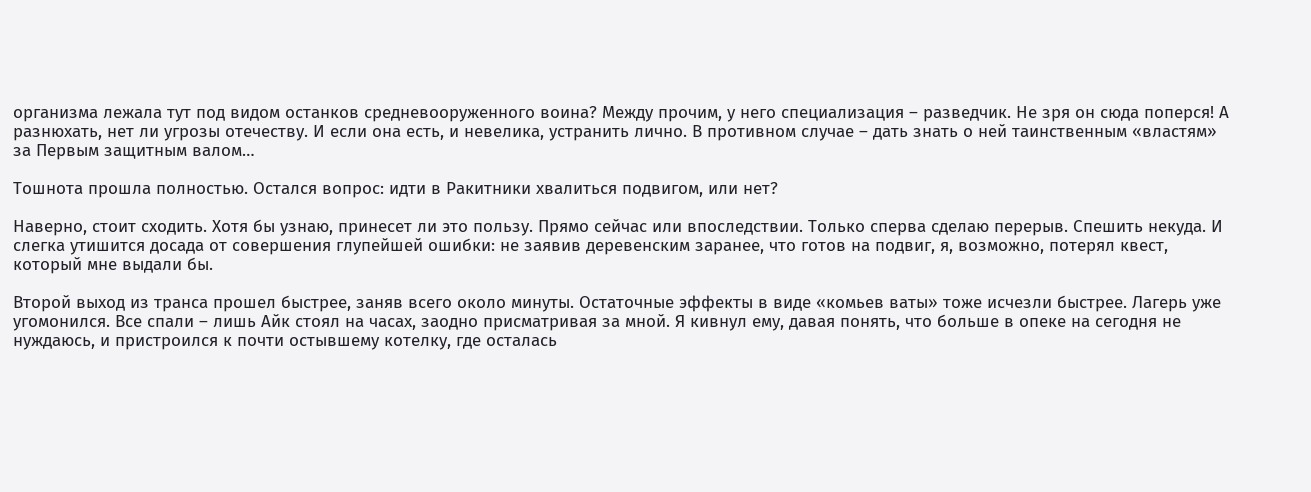организма лежала тут под видом останков средневооруженного воина? Между прочим, у него специализация – разведчик. Не зря он сюда поперся! А разнюхать, нет ли угрозы отечеству. И если она есть, и невелика, устранить лично. В противном случае – дать знать о ней таинственным «властям» за Первым защитным валом…

Тошнота прошла полностью. Остался вопрос: идти в Ракитники хвалиться подвигом, или нет?

Наверно, стоит сходить. Хотя бы узнаю, принесет ли это пользу. Прямо сейчас или впоследствии. Только сперва сделаю перерыв. Спешить некуда. И слегка утишится досада от совершения глупейшей ошибки: не заявив деревенским заранее, что готов на подвиг, я, возможно, потерял квест, который мне выдали бы.

Второй выход из транса прошел быстрее, заняв всего около минуты. Остаточные эффекты в виде «комьев ваты» тоже исчезли быстрее. Лагерь уже угомонился. Все спали – лишь Айк стоял на часах, заодно присматривая за мной. Я кивнул ему, давая понять, что больше в опеке на сегодня не нуждаюсь, и пристроился к почти остывшему котелку, где осталась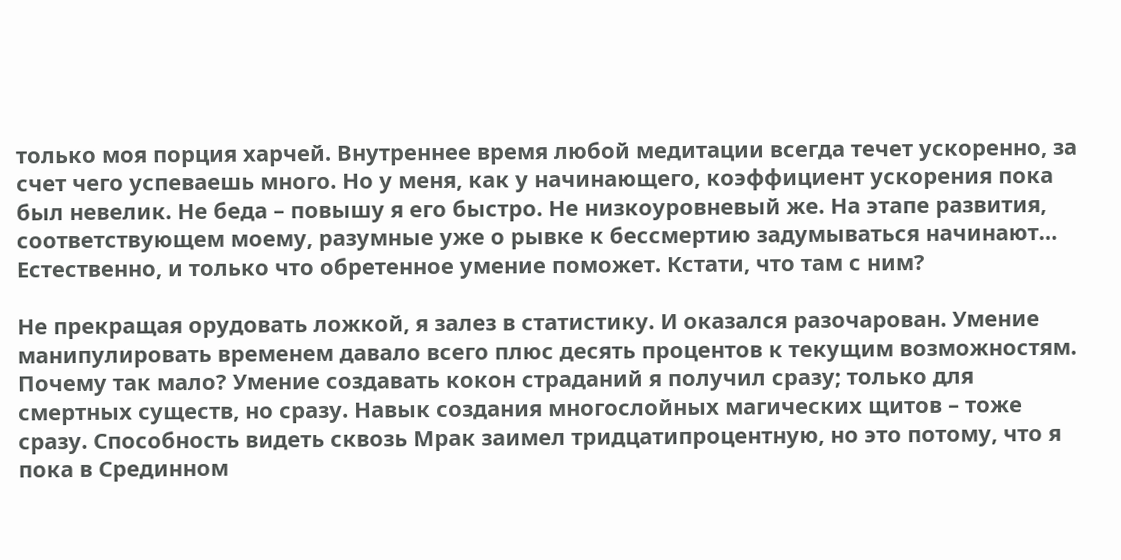только моя порция харчей. Внутреннее время любой медитации всегда течет ускоренно, за счет чего успеваешь много. Но у меня, как у начинающего, коэффициент ускорения пока был невелик. Не беда – повышу я его быстро. Не низкоуровневый же. На этапе развития, соответствующем моему, разумные уже о рывке к бессмертию задумываться начинают… Естественно, и только что обретенное умение поможет. Кстати, что там с ним?

Не прекращая орудовать ложкой, я залез в статистику. И оказался разочарован. Умение манипулировать временем давало всего плюс десять процентов к текущим возможностям. Почему так мало? Умение создавать кокон страданий я получил сразу; только для смертных существ, но сразу. Навык создания многослойных магических щитов – тоже сразу. Способность видеть сквозь Мрак заимел тридцатипроцентную, но это потому, что я пока в Срединном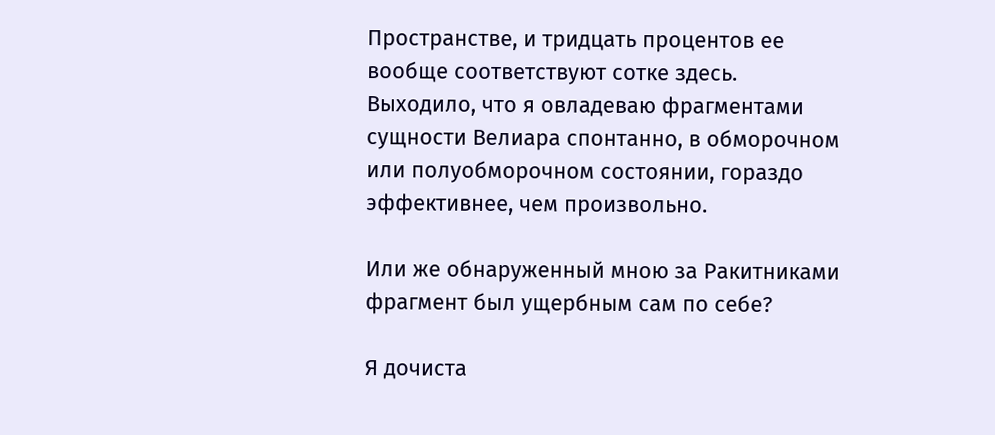Пространстве, и тридцать процентов ее вообще соответствуют сотке здесь. Выходило, что я овладеваю фрагментами сущности Велиара спонтанно, в обморочном или полуобморочном состоянии, гораздо эффективнее, чем произвольно.

Или же обнаруженный мною за Ракитниками фрагмент был ущербным сам по себе?

Я дочиста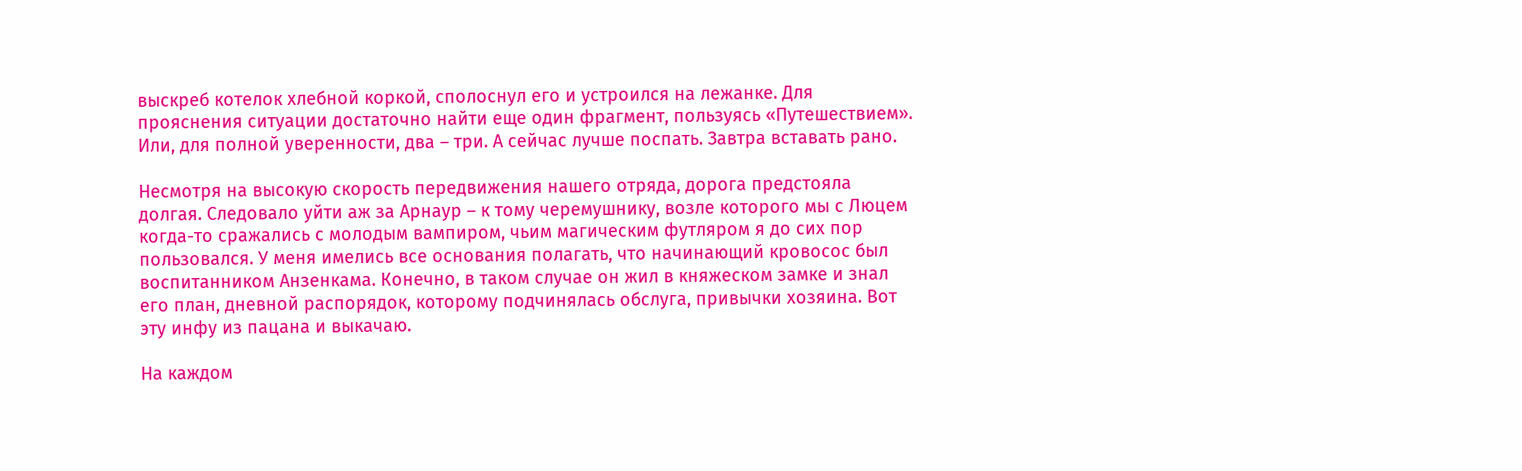выскреб котелок хлебной коркой, сполоснул его и устроился на лежанке. Для прояснения ситуации достаточно найти еще один фрагмент, пользуясь «Путешествием». Или, для полной уверенности, два – три. А сейчас лучше поспать. Завтра вставать рано.

Несмотря на высокую скорость передвижения нашего отряда, дорога предстояла долгая. Следовало уйти аж за Арнаур – к тому черемушнику, возле которого мы с Люцем когда-то сражались с молодым вампиром, чьим магическим футляром я до сих пор пользовался. У меня имелись все основания полагать, что начинающий кровосос был воспитанником Анзенкама. Конечно, в таком случае он жил в княжеском замке и знал его план, дневной распорядок, которому подчинялась обслуга, привычки хозяина. Вот эту инфу из пацана и выкачаю.

На каждом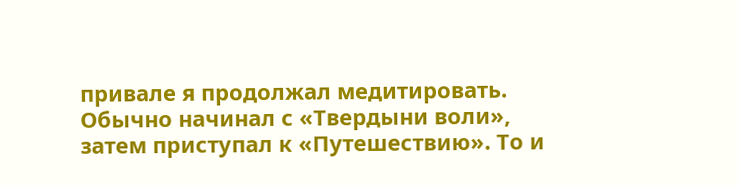привале я продолжал медитировать. Обычно начинал с «Твердыни воли», затем приступал к «Путешествию». То и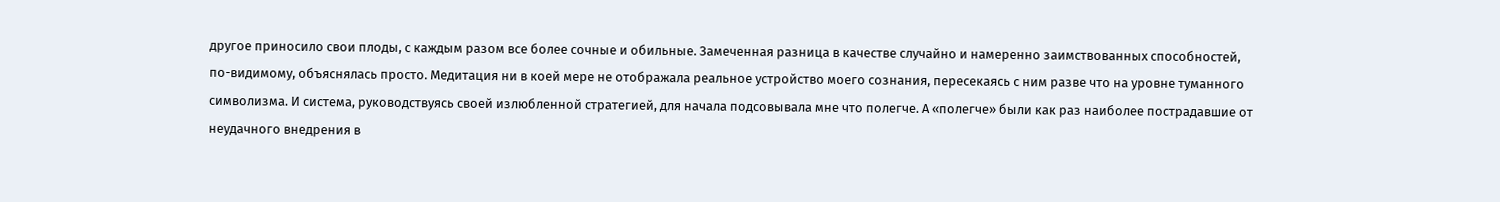другое приносило свои плоды, с каждым разом все более сочные и обильные. Замеченная разница в качестве случайно и намеренно заимствованных способностей, по-видимому, объяснялась просто. Медитация ни в коей мере не отображала реальное устройство моего сознания, пересекаясь с ним разве что на уровне туманного символизма. И система, руководствуясь своей излюбленной стратегией, для начала подсовывала мне что полегче. А «полегче» были как раз наиболее пострадавшие от неудачного внедрения в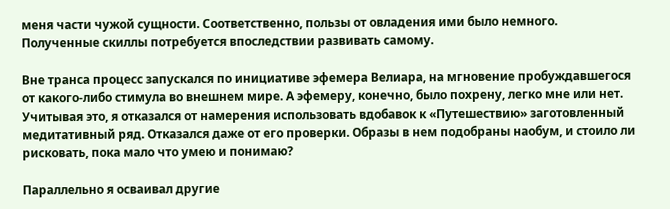меня части чужой сущности. Соответственно, пользы от овладения ими было немного. Полученные скиллы потребуется впоследствии развивать самому.

Вне транса процесс запускался по инициативе эфемера Велиара, на мгновение пробуждавшегося от какого-либо стимула во внешнем мире. А эфемеру, конечно, было похрену, легко мне или нет. Учитывая это, я отказался от намерения использовать вдобавок к «Путешествию» заготовленный медитативный ряд. Отказался даже от его проверки. Образы в нем подобраны наобум, и стоило ли рисковать, пока мало что умею и понимаю?

Параллельно я осваивал другие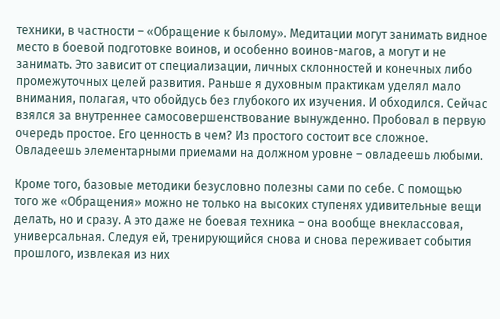техники, в частности – «Обращение к былому». Медитации могут занимать видное место в боевой подготовке воинов, и особенно воинов-магов, а могут и не занимать. Это зависит от специализации, личных склонностей и конечных либо промежуточных целей развития. Раньше я духовным практикам уделял мало внимания, полагая, что обойдусь без глубокого их изучения. И обходился. Сейчас взялся за внутреннее самосовершенствование вынужденно. Пробовал в первую очередь простое. Его ценность в чем? Из простого состоит все сложное. Овладеешь элементарными приемами на должном уровне – овладеешь любыми.

Кроме того, базовые методики безусловно полезны сами по себе. С помощью того же «Обращения» можно не только на высоких ступенях удивительные вещи делать, но и сразу. А это даже не боевая техника – она вообще внеклассовая, универсальная. Следуя ей, тренирующийся снова и снова переживает события прошлого, извлекая из них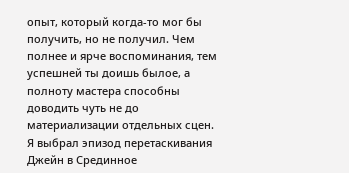опыт, который когда-то мог бы получить, но не получил. Чем полнее и ярче воспоминания, тем успешней ты доишь былое, а полноту мастера способны доводить чуть не до материализации отдельных сцен. Я выбрал эпизод перетаскивания Джейн в Срединное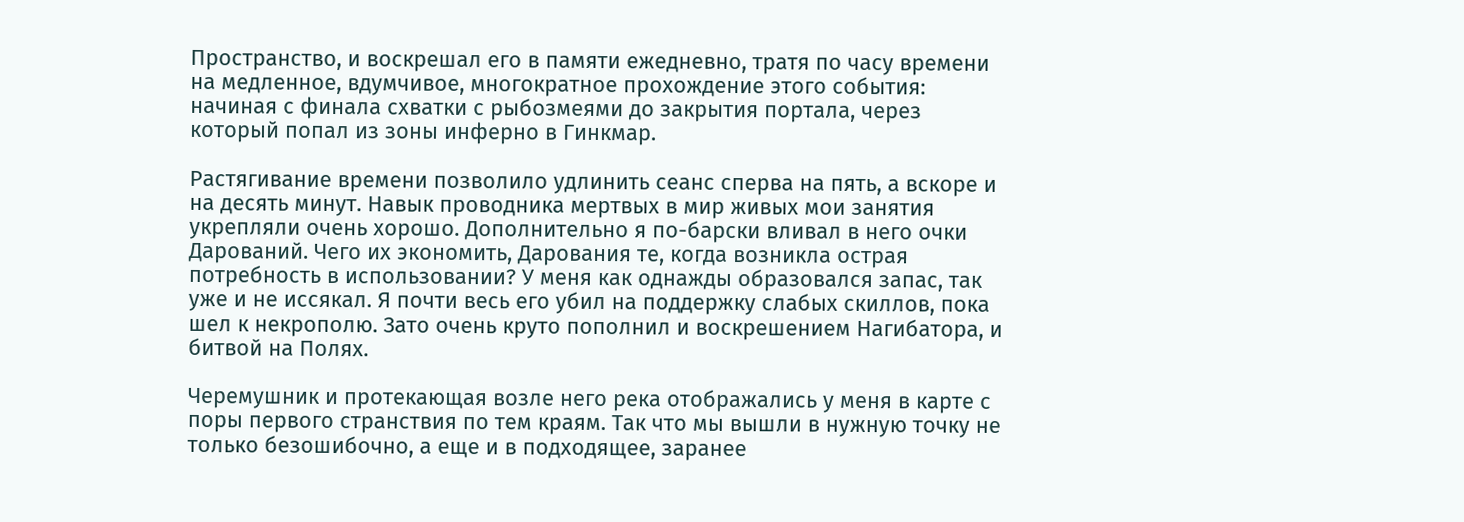Пространство, и воскрешал его в памяти ежедневно, тратя по часу времени на медленное, вдумчивое, многократное прохождение этого события: начиная с финала схватки с рыбозмеями до закрытия портала, через который попал из зоны инферно в Гинкмар.

Растягивание времени позволило удлинить сеанс сперва на пять, а вскоре и на десять минут. Навык проводника мертвых в мир живых мои занятия укрепляли очень хорошо. Дополнительно я по-барски вливал в него очки Дарований. Чего их экономить, Дарования те, когда возникла острая потребность в использовании? У меня как однажды образовался запас, так уже и не иссякал. Я почти весь его убил на поддержку слабых скиллов, пока шел к некрополю. Зато очень круто пополнил и воскрешением Нагибатора, и битвой на Полях.

Черемушник и протекающая возле него река отображались у меня в карте с поры первого странствия по тем краям. Так что мы вышли в нужную точку не только безошибочно, а еще и в подходящее, заранее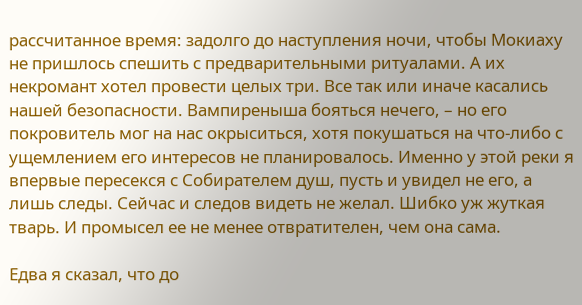рассчитанное время: задолго до наступления ночи, чтобы Мокиаху не пришлось спешить с предварительными ритуалами. А их некромант хотел провести целых три. Все так или иначе касались нашей безопасности. Вампиреныша бояться нечего, – но его покровитель мог на нас окрыситься, хотя покушаться на что-либо с ущемлением его интересов не планировалось. Именно у этой реки я впервые пересекся с Собирателем душ, пусть и увидел не его, а лишь следы. Сейчас и следов видеть не желал. Шибко уж жуткая тварь. И промысел ее не менее отвратителен, чем она сама.

Едва я сказал, что до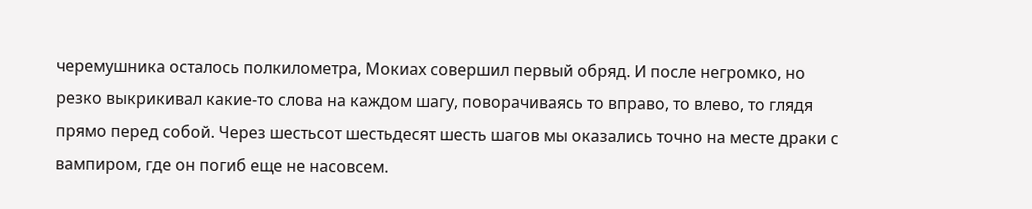черемушника осталось полкилометра, Мокиах совершил первый обряд. И после негромко, но резко выкрикивал какие-то слова на каждом шагу, поворачиваясь то вправо, то влево, то глядя прямо перед собой. Через шестьсот шестьдесят шесть шагов мы оказались точно на месте драки с вампиром, где он погиб еще не насовсем.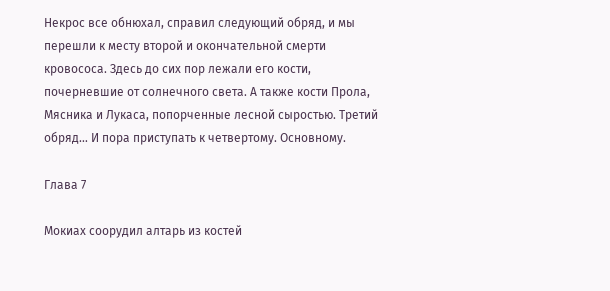Некрос все обнюхал, справил следующий обряд, и мы перешли к месту второй и окончательной смерти кровососа. Здесь до сих пор лежали его кости, почерневшие от солнечного света. А также кости Прола, Мясника и Лукаса, попорченные лесной сыростью. Третий обряд… И пора приступать к четвертому. Основному.

Глава 7

Мокиах соорудил алтарь из костей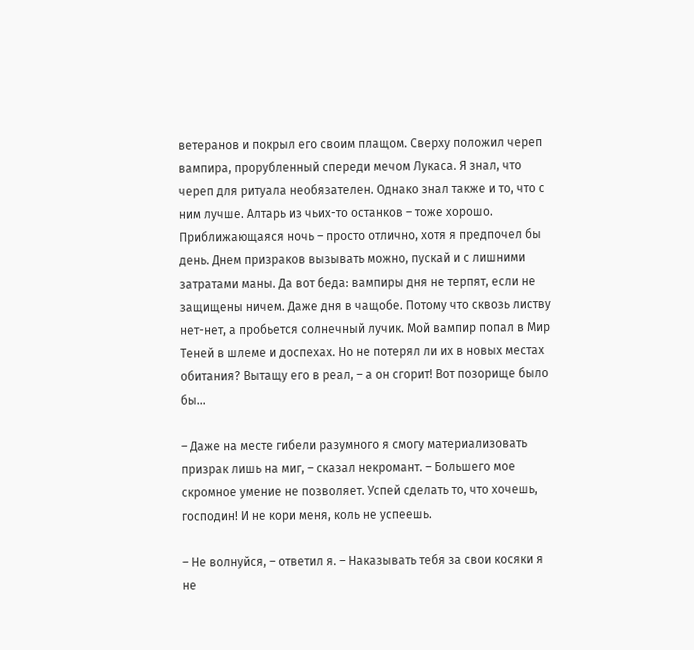ветеранов и покрыл его своим плащом. Сверху положил череп вампира, прорубленный спереди мечом Лукаса. Я знал, что череп для ритуала необязателен. Однако знал также и то, что с ним лучше. Алтарь из чьих-то останков – тоже хорошо. Приближающаяся ночь – просто отлично, хотя я предпочел бы день. Днем призраков вызывать можно, пускай и с лишними затратами маны. Да вот беда: вампиры дня не терпят, если не защищены ничем. Даже дня в чащобе. Потому что сквозь листву нет-нет, а пробьется солнечный лучик. Мой вампир попал в Мир Теней в шлеме и доспехах. Но не потерял ли их в новых местах обитания? Вытащу его в реал, – а он сгорит! Вот позорище было бы…

– Даже на месте гибели разумного я смогу материализовать призрак лишь на миг, – сказал некромант. – Большего мое скромное умение не позволяет. Успей сделать то, что хочешь, господин! И не кори меня, коль не успеешь.

– Не волнуйся, – ответил я. – Наказывать тебя за свои косяки я не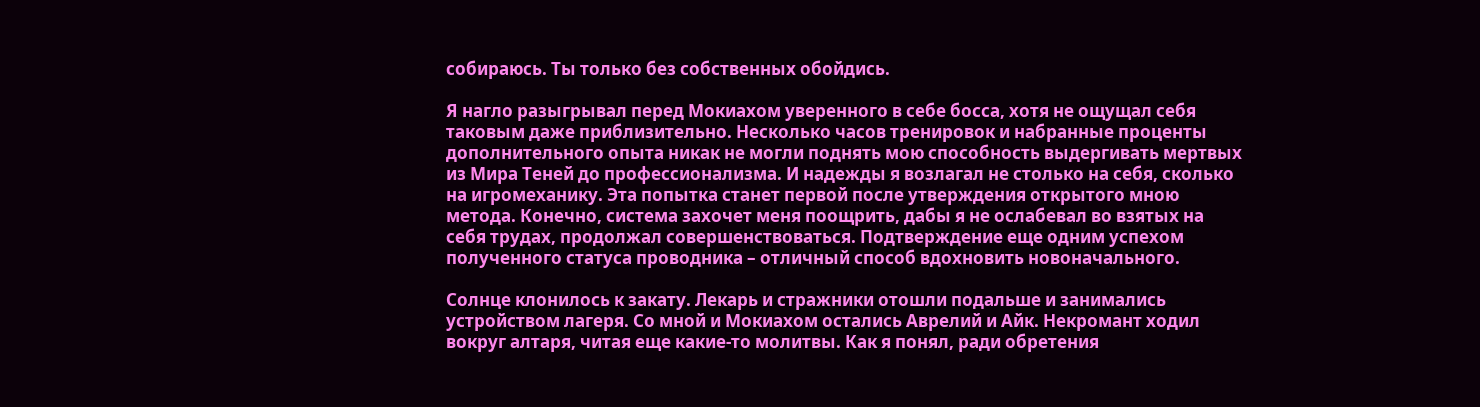собираюсь. Ты только без собственных обойдись.

Я нагло разыгрывал перед Мокиахом уверенного в себе босса, хотя не ощущал себя таковым даже приблизительно. Несколько часов тренировок и набранные проценты дополнительного опыта никак не могли поднять мою способность выдергивать мертвых из Мира Теней до профессионализма. И надежды я возлагал не столько на себя, сколько на игромеханику. Эта попытка станет первой после утверждения открытого мною метода. Конечно, система захочет меня поощрить, дабы я не ослабевал во взятых на себя трудах, продолжал совершенствоваться. Подтверждение еще одним успехом полученного статуса проводника – отличный способ вдохновить новоначального.

Солнце клонилось к закату. Лекарь и стражники отошли подальше и занимались устройством лагеря. Со мной и Мокиахом остались Аврелий и Айк. Некромант ходил вокруг алтаря, читая еще какие-то молитвы. Как я понял, ради обретения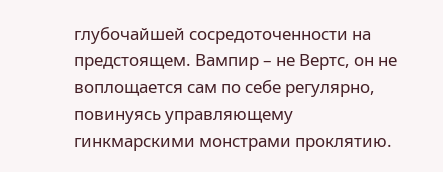глубочайшей сосредоточенности на предстоящем. Вампир – не Вертс, он не воплощается сам по себе регулярно, повинуясь управляющему гинкмарскими монстрами проклятию.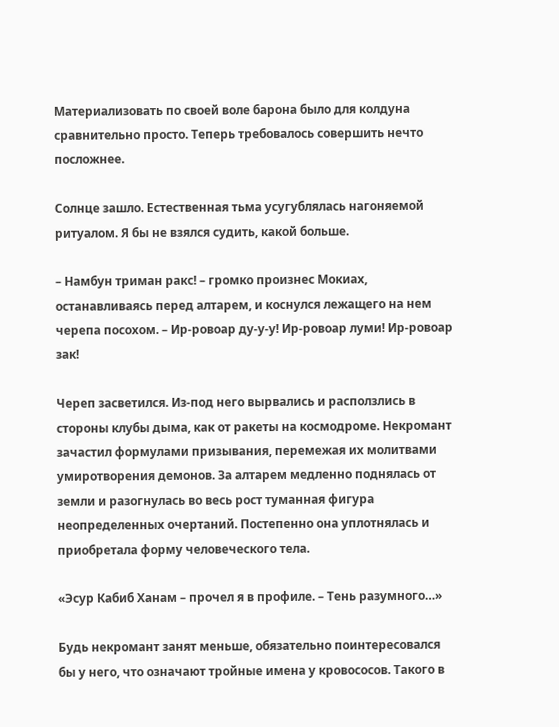Материализовать по своей воле барона было для колдуна сравнительно просто. Теперь требовалось совершить нечто посложнее.

Солнце зашло. Естественная тьма усугублялась нагоняемой ритуалом. Я бы не взялся судить, какой больше.

– Намбун триман ракс! – громко произнес Мокиах, останавливаясь перед алтарем, и коснулся лежащего на нем черепа посохом. – Ир-ровоар ду-у-у! Ир-ровоар луми! Ир-ровоар зак!

Череп засветился. Из-под него вырвались и расползлись в стороны клубы дыма, как от ракеты на космодроме. Некромант зачастил формулами призывания, перемежая их молитвами умиротворения демонов. За алтарем медленно поднялась от земли и разогнулась во весь рост туманная фигура неопределенных очертаний. Постепенно она уплотнялась и приобретала форму человеческого тела.

«Эсур Кабиб Ханам – прочел я в профиле. – Тень разумного…»

Будь некромант занят меньше, обязательно поинтересовался бы у него, что означают тройные имена у кровососов. Такого в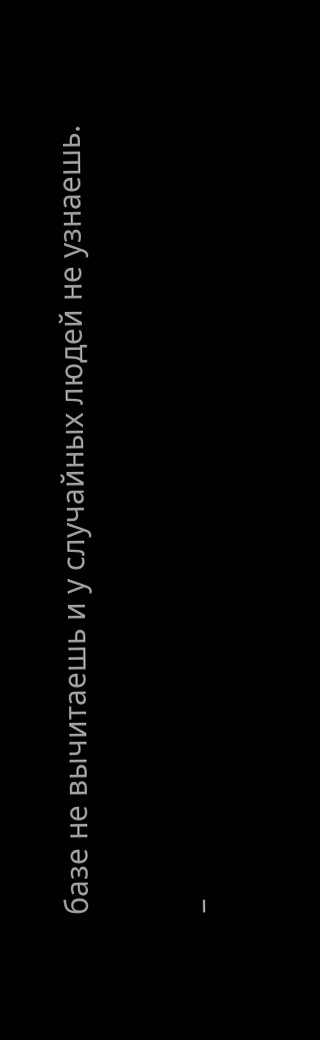базе не вычитаешь и у случайных людей не узнаешь.

–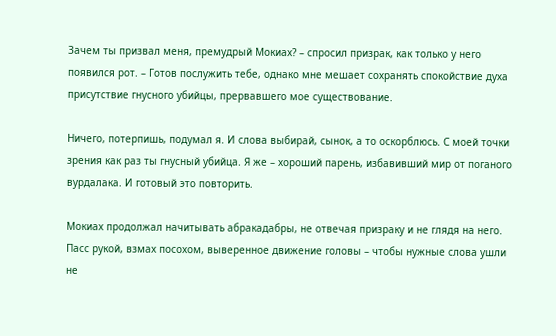Зачем ты призвал меня, премудрый Мокиах? – спросил призрак, как только у него появился рот. – Готов послужить тебе, однако мне мешает сохранять спокойствие духа присутствие гнусного убийцы, прервавшего мое существование.

Ничего, потерпишь, подумал я. И слова выбирай, сынок, а то оскорблюсь. С моей точки зрения как раз ты гнусный убийца. Я же – хороший парень, избавивший мир от поганого вурдалака. И готовый это повторить.

Мокиах продолжал начитывать абракадабры, не отвечая призраку и не глядя на него. Пасс рукой, взмах посохом, выверенное движение головы – чтобы нужные слова ушли не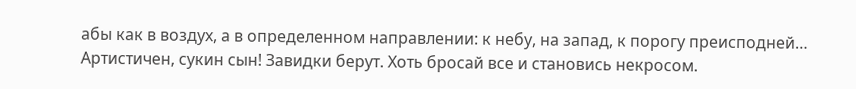абы как в воздух, а в определенном направлении: к небу, на запад, к порогу преисподней… Артистичен, сукин сын! Завидки берут. Хоть бросай все и становись некросом.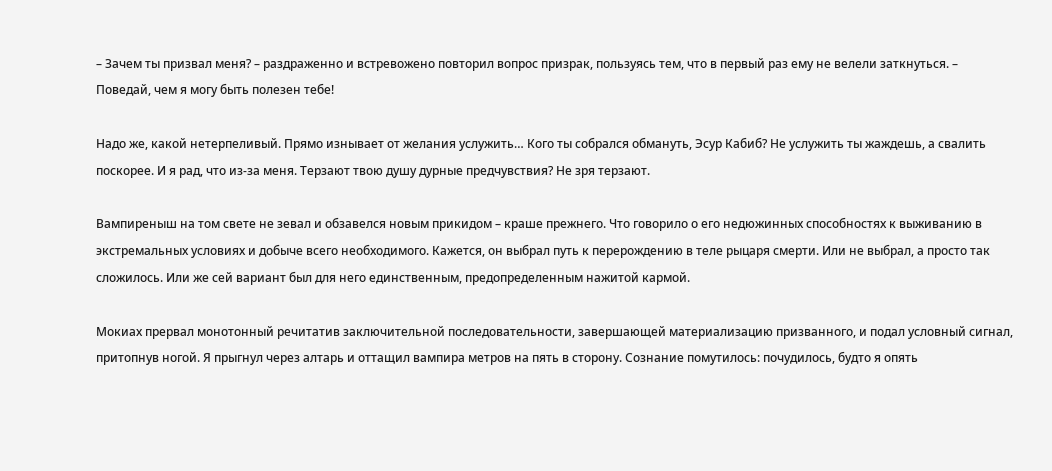– Зачем ты призвал меня? – раздраженно и встревожено повторил вопрос призрак, пользуясь тем, что в первый раз ему не велели заткнуться. – Поведай, чем я могу быть полезен тебе!

Надо же, какой нетерпеливый. Прямо изнывает от желания услужить… Кого ты собрался обмануть, Эсур Кабиб? Не услужить ты жаждешь, а свалить поскорее. И я рад, что из-за меня. Терзают твою душу дурные предчувствия? Не зря терзают.

Вампиреныш на том свете не зевал и обзавелся новым прикидом – краше прежнего. Что говорило о его недюжинных способностях к выживанию в экстремальных условиях и добыче всего необходимого. Кажется, он выбрал путь к перерождению в теле рыцаря смерти. Или не выбрал, а просто так сложилось. Или же сей вариант был для него единственным, предопределенным нажитой кармой.

Мокиах прервал монотонный речитатив заключительной последовательности, завершающей материализацию призванного, и подал условный сигнал, притопнув ногой. Я прыгнул через алтарь и оттащил вампира метров на пять в сторону. Сознание помутилось: почудилось, будто я опять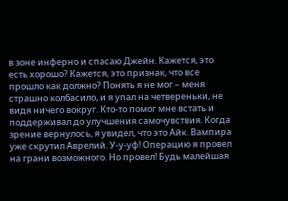в зоне инферно и спасаю Джейн. Кажется, это есть хорошо? Кажется, это признак, что все прошло как должно? Понять я не мог – меня страшно колбасило, и я упал на четвереньки, не видя ничего вокруг. Кто-то помог мне встать и поддерживал до улучшения самочувствия. Когда зрение вернулось, я увидел, что это Айк. Вампира уже скрутил Аврелий. У-у-уф! Операцию я провел на грани возможного. Но провел! Будь малейшая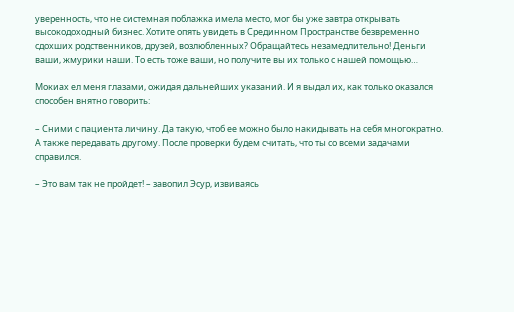уверенность, что не системная поблажка имела место, мог бы уже завтра открывать высокодоходный бизнес. Хотите опять увидеть в Срединном Пространстве безвременно сдохших родственников, друзей, возлюбленных? Обращайтесь незамедлительно! Деньги ваши, жмурики наши. То есть тоже ваши, но получите вы их только с нашей помощью…

Мокиах ел меня глазами, ожидая дальнейших указаний. И я выдал их, как только оказался способен внятно говорить:

– Сними с пациента личину. Да такую, чтоб ее можно было накидывать на себя многократно. А также передавать другому. После проверки будем считать, что ты со всеми задачами справился.

– Это вам так не пройдет! – завопил Эсур, извиваясь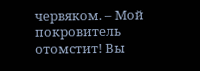червяком. – Мой покровитель отомстит! Вы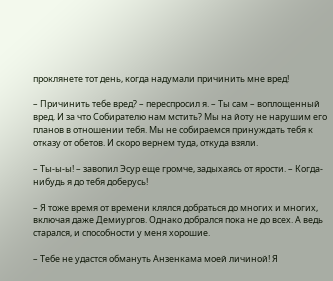проклянете тот день, когда надумали причинить мне вред!

– Причинить тебе вред? – переспросил я. – Ты сам – воплощенный вред. И за что Собирателю нам мстить? Мы на йоту не нарушим его планов в отношении тебя. Мы не собираемся принуждать тебя к отказу от обетов. И скоро вернем туда, откуда взяли.

– Ты-ы-ы! – завопил Эсур еще громче, задыхаясь от ярости. – Когда-нибудь я до тебя доберусь!

– Я тоже время от времени клялся добраться до многих и многих, включая даже Демиургов. Однако добрался пока не до всех. А ведь старался, и способности у меня хорошие.

– Тебе не удастся обмануть Анзенкама моей личиной! Я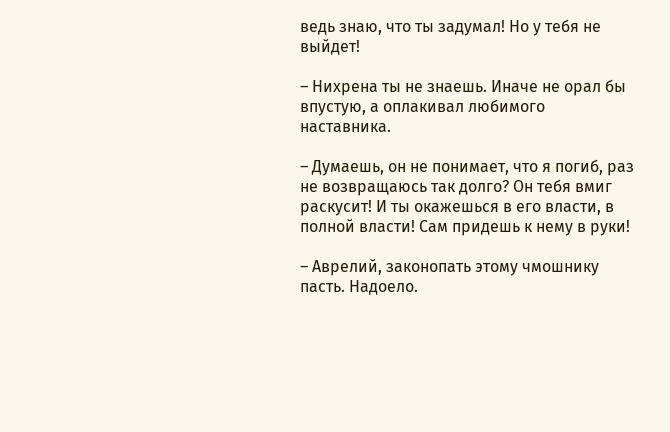ведь знаю, что ты задумал! Но у тебя не выйдет!

– Нихрена ты не знаешь. Иначе не орал бы впустую, а оплакивал любимого наставника.

– Думаешь, он не понимает, что я погиб, раз не возвращаюсь так долго? Он тебя вмиг раскусит! И ты окажешься в его власти, в полной власти! Сам придешь к нему в руки!

– Аврелий, законопать этому чмошнику пасть. Надоело.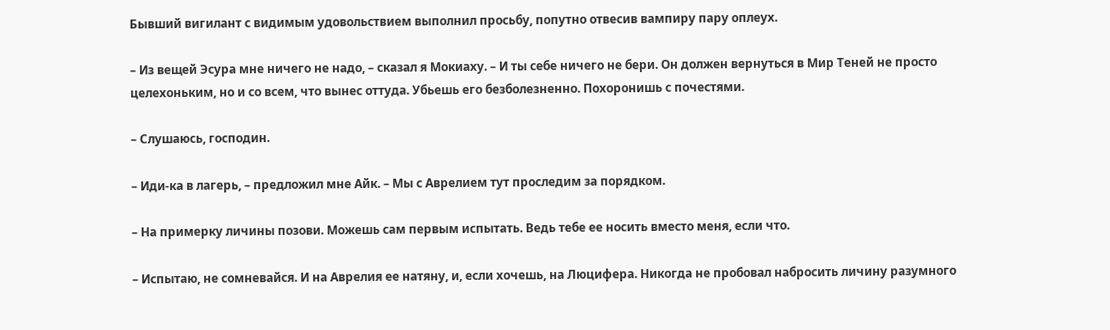Бывший вигилант с видимым удовольствием выполнил просьбу, попутно отвесив вампиру пару оплеух.

– Из вещей Эсура мне ничего не надо, – сказал я Мокиаху. – И ты себе ничего не бери. Он должен вернуться в Мир Теней не просто целехоньким, но и со всем, что вынес оттуда. Убьешь его безболезненно. Похоронишь с почестями.

– Слушаюсь, господин.

– Иди-ка в лагерь, – предложил мне Айк. – Мы с Аврелием тут проследим за порядком.

– На примерку личины позови. Можешь сам первым испытать. Ведь тебе ее носить вместо меня, если что.

– Испытаю, не сомневайся. И на Аврелия ее натяну, и, если хочешь, на Люцифера. Никогда не пробовал набросить личину разумного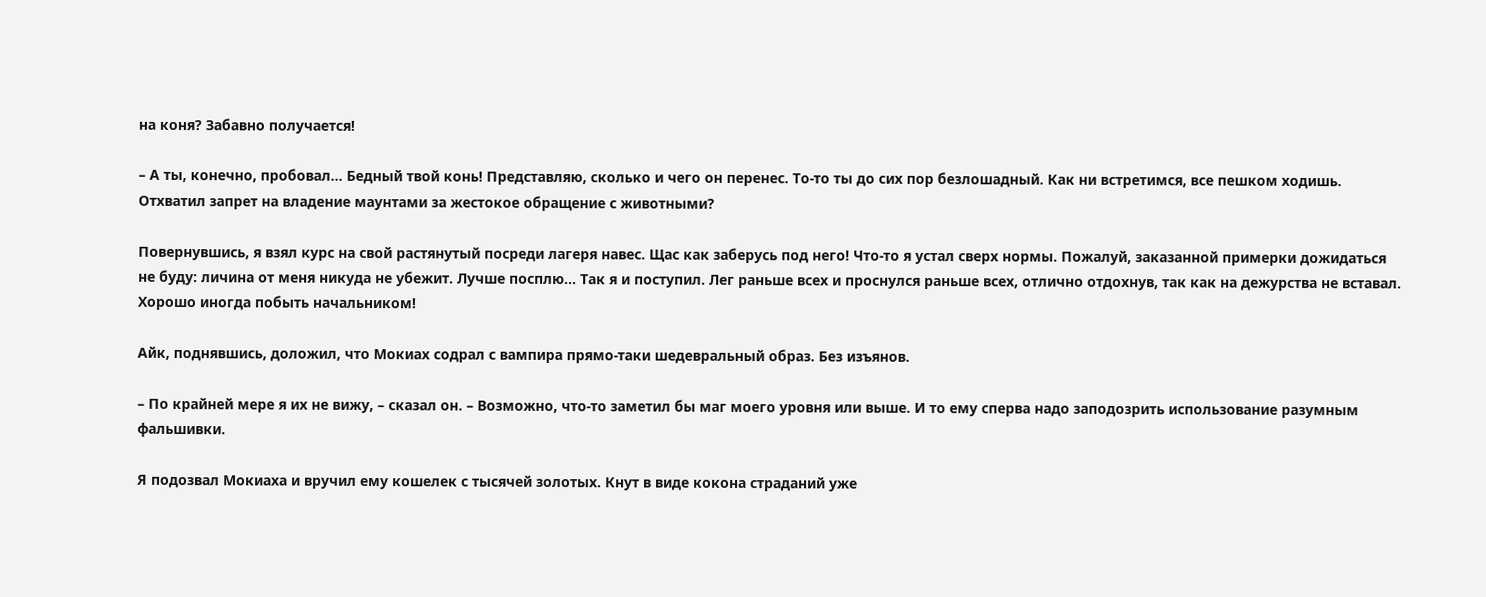на коня? Забавно получается!

– А ты, конечно, пробовал… Бедный твой конь! Представляю, сколько и чего он перенес. То-то ты до сих пор безлошадный. Как ни встретимся, все пешком ходишь. Отхватил запрет на владение маунтами за жестокое обращение с животными?

Повернувшись, я взял курс на свой растянутый посреди лагеря навес. Щас как заберусь под него! Что-то я устал сверх нормы. Пожалуй, заказанной примерки дожидаться не буду: личина от меня никуда не убежит. Лучше посплю… Так я и поступил. Лег раньше всех и проснулся раньше всех, отлично отдохнув, так как на дежурства не вставал. Хорошо иногда побыть начальником!

Айк, поднявшись, доложил, что Мокиах содрал с вампира прямо-таки шедевральный образ. Без изъянов.

– По крайней мере я их не вижу, – сказал он. – Возможно, что-то заметил бы маг моего уровня или выше. И то ему сперва надо заподозрить использование разумным фальшивки.

Я подозвал Мокиаха и вручил ему кошелек с тысячей золотых. Кнут в виде кокона страданий уже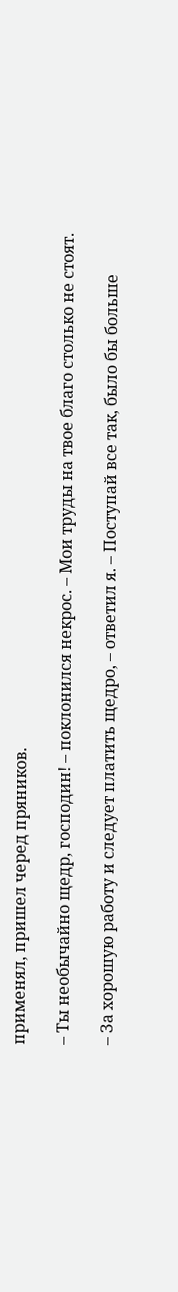применял, пришел черед пряников.

– Ты необычайно щедр, господин! – поклонился некрос. – Мои труды на твое благо столько не стоят.

– За хорошую работу и следует платить щедро, – ответил я. – Поступай все так, было бы больше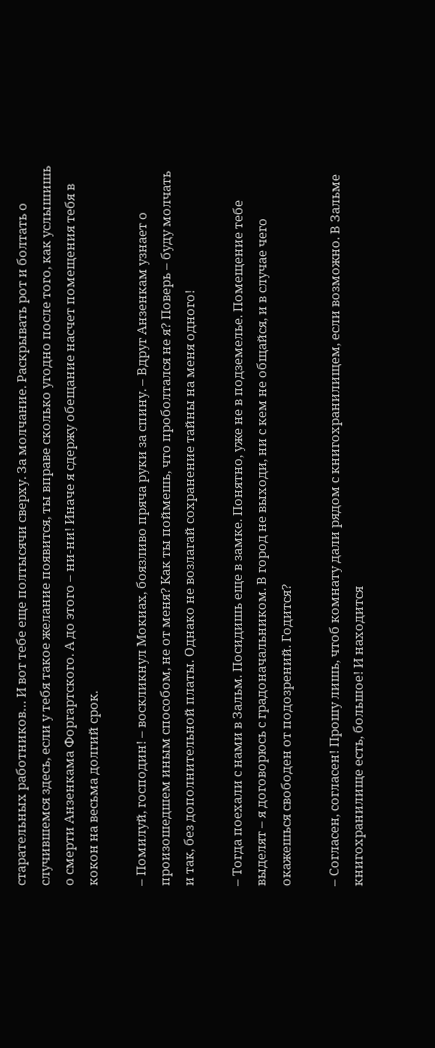старательных работников… И вот тебе еще полтысячи сверху. За молчание. Раскрывать рот и болтать о случившемся здесь, если у тебя такое желание появится, ты вправе сколько угодно после того, как услышишь о смерти Анзенкама Форгартского. А до этого – ни-ни! Иначе я сдержу обещание насчет помещения тебя в кокон на весьма долгий срок.

– Помилуй, господин! – воскликнул Мокиах, боязливо пряча руки за спину. – Вдруг Анзенкам узнает о произошедшем иным способом, не от меня? Как ты поймешь, что проболтался не я? Поверь – буду молчать и так, без дополнительной платы. Однако не возлагай сохранение тайны на меня одного!

– Тогда поехали с нами в Зальм. Посидишь еще в замке. Понятно, уже не в подземелье. Помещение тебе выделят – я договорюсь с градоначальником. В город не выходи, ни с кем не общайся, и в случае чего окажешься свободен от подозрений. Годится?

– Согласен, согласен! Прошу лишь, чтоб комнату дали рядом с книгохранилищем, если возможно. В Зальме книгохранилище есть, большое! И находится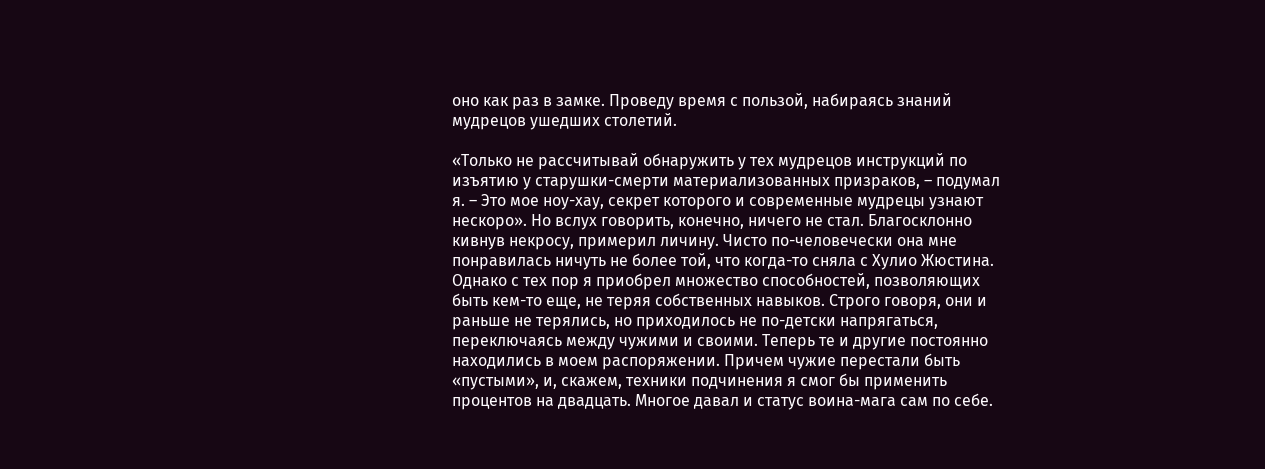оно как раз в замке. Проведу время с пользой, набираясь знаний мудрецов ушедших столетий.

«Только не рассчитывай обнаружить у тех мудрецов инструкций по изъятию у старушки-смерти материализованных призраков, – подумал я. – Это мое ноу-хау, секрет которого и современные мудрецы узнают нескоро». Но вслух говорить, конечно, ничего не стал. Благосклонно кивнув некросу, примерил личину. Чисто по-человечески она мне понравилась ничуть не более той, что когда-то сняла с Хулио Жюстина. Однако с тех пор я приобрел множество способностей, позволяющих быть кем-то еще, не теряя собственных навыков. Строго говоря, они и раньше не терялись, но приходилось не по-детски напрягаться, переключаясь между чужими и своими. Теперь те и другие постоянно находились в моем распоряжении. Причем чужие перестали быть «пустыми», и, скажем, техники подчинения я смог бы применить процентов на двадцать. Многое давал и статус воина-мага сам по себе.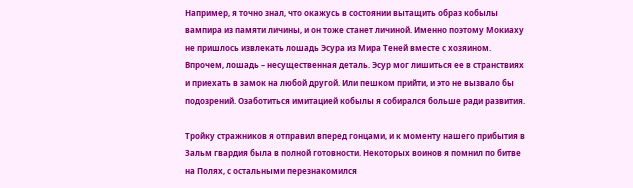Например, я точно знал, что окажусь в состоянии вытащить образ кобылы вампира из памяти личины, и он тоже станет личиной. Именно поэтому Мокиаху не пришлось извлекать лошадь Эсура из Мира Теней вместе с хозяином. Впрочем, лошадь – несущественная деталь. Эсур мог лишиться ее в странствиях и приехать в замок на любой другой. Или пешком прийти, и это не вызвало бы подозрений. Озаботиться имитацией кобылы я собирался больше ради развития.

Тройку стражников я отправил вперед гонцами, и к моменту нашего прибытия в Зальм гвардия была в полной готовности. Некоторых воинов я помнил по битве на Полях, с остальными перезнакомился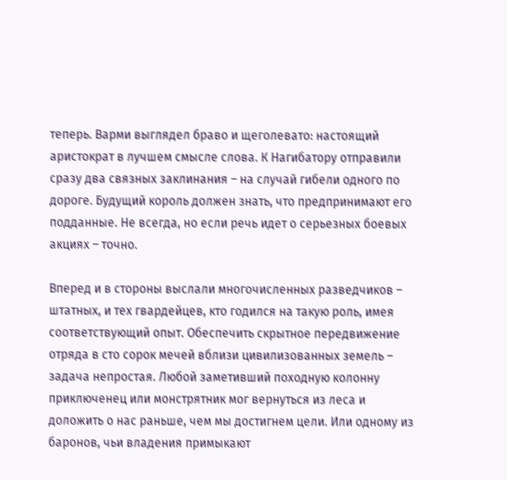теперь. Варми выглядел браво и щеголевато: настоящий аристократ в лучшем смысле слова. К Нагибатору отправили сразу два связных заклинания – на случай гибели одного по дороге. Будущий король должен знать, что предпринимают его подданные. Не всегда, но если речь идет о серьезных боевых акциях – точно.

Вперед и в стороны выслали многочисленных разведчиков – штатных, и тех гвардейцев, кто годился на такую роль, имея соответствующий опыт. Обеспечить скрытное передвижение отряда в сто сорок мечей вблизи цивилизованных земель – задача непростая. Любой заметивший походную колонну приключенец или монстрятник мог вернуться из леса и доложить о нас раньше, чем мы достигнем цели. Или одному из баронов, чьи владения примыкают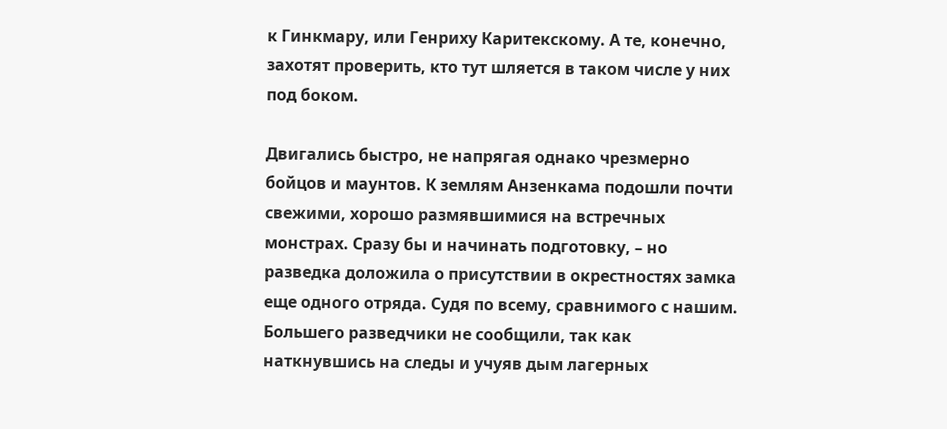к Гинкмару, или Генриху Каритекскому. А те, конечно, захотят проверить, кто тут шляется в таком числе у них под боком.

Двигались быстро, не напрягая однако чрезмерно бойцов и маунтов. К землям Анзенкама подошли почти свежими, хорошо размявшимися на встречных монстрах. Сразу бы и начинать подготовку, – но разведка доложила о присутствии в окрестностях замка еще одного отряда. Судя по всему, сравнимого с нашим. Большего разведчики не сообщили, так как наткнувшись на следы и учуяв дым лагерных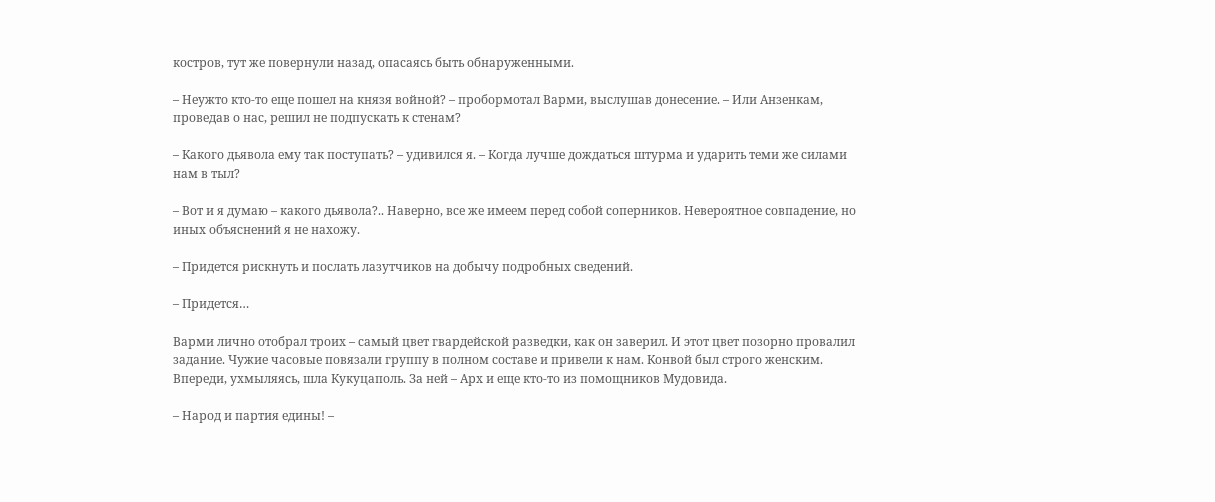костров, тут же повернули назад, опасаясь быть обнаруженными.

– Неужто кто-то еще пошел на князя войной? – пробормотал Варми, выслушав донесение. – Или Анзенкам, проведав о нас, решил не подпускать к стенам?

– Какого дьявола ему так поступать? – удивился я. – Когда лучше дождаться штурма и ударить теми же силами нам в тыл?

– Вот и я думаю – какого дьявола?.. Наверно, все же имеем перед собой соперников. Невероятное совпадение, но иных объяснений я не нахожу.

– Придется рискнуть и послать лазутчиков на добычу подробных сведений.

– Придется…

Варми лично отобрал троих – самый цвет гвардейской разведки, как он заверил. И этот цвет позорно провалил задание. Чужие часовые повязали группу в полном составе и привели к нам. Конвой был строго женским. Впереди, ухмыляясь, шла Кукуцаполь. За ней – Арх и еще кто-то из помощников Мудовида.

– Народ и партия едины! –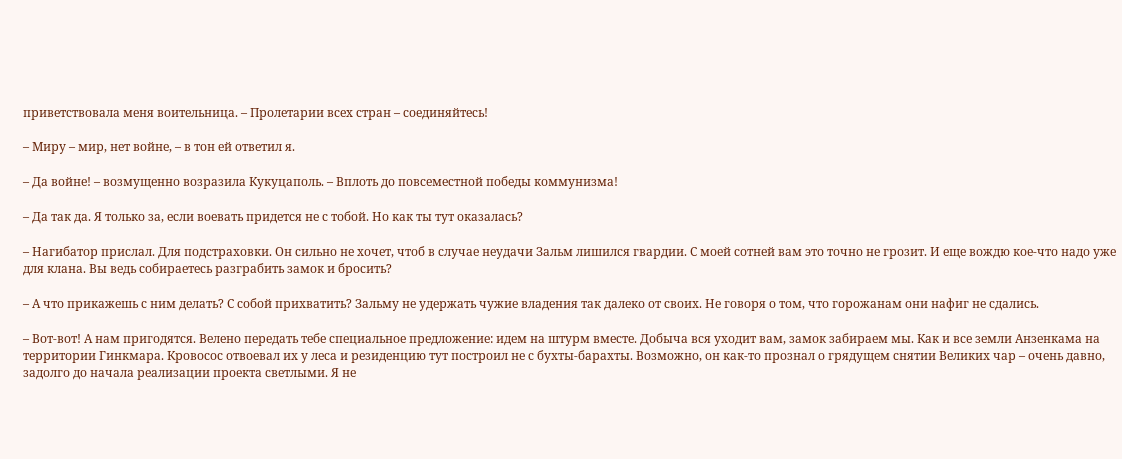приветствовала меня воительница. – Пролетарии всех стран – соединяйтесь!

– Миру – мир, нет войне, – в тон ей ответил я.

– Да войне! – возмущенно возразила Кукуцаполь. – Вплоть до повсеместной победы коммунизма!

– Да так да. Я только за, если воевать придется не с тобой. Но как ты тут оказалась?

– Нагибатор прислал. Для подстраховки. Он сильно не хочет, чтоб в случае неудачи Зальм лишился гвардии. С моей сотней вам это точно не грозит. И еще вождю кое-что надо уже для клана. Вы ведь собираетесь разграбить замок и бросить?

– А что прикажешь с ним делать? С собой прихватить? Зальму не удержать чужие владения так далеко от своих. Не говоря о том, что горожанам они нафиг не сдались.

– Вот-вот! А нам пригодятся. Велено передать тебе специальное предложение: идем на штурм вместе. Добыча вся уходит вам, замок забираем мы. Как и все земли Анзенкама на территории Гинкмара. Кровосос отвоевал их у леса и резиденцию тут построил не с бухты-барахты. Возможно, он как-то прознал о грядущем снятии Великих чар – очень давно, задолго до начала реализации проекта светлыми. Я не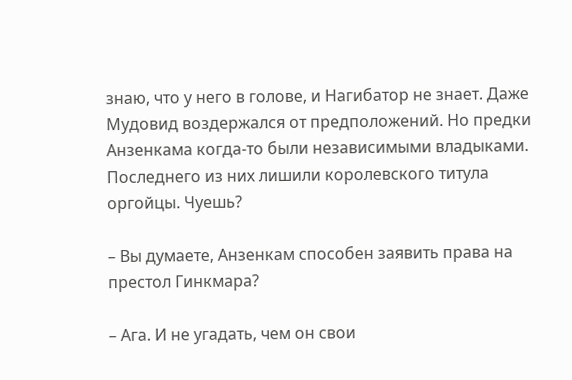знаю, что у него в голове, и Нагибатор не знает. Даже Мудовид воздержался от предположений. Но предки Анзенкама когда-то были независимыми владыками. Последнего из них лишили королевского титула оргойцы. Чуешь?

– Вы думаете, Анзенкам способен заявить права на престол Гинкмара?

– Ага. И не угадать, чем он свои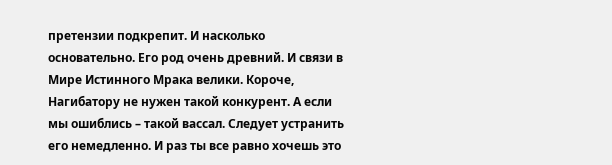претензии подкрепит. И насколько основательно. Его род очень древний. И связи в Мире Истинного Мрака велики. Короче, Нагибатору не нужен такой конкурент. А если мы ошиблись – такой вассал. Следует устранить его немедленно. И раз ты все равно хочешь это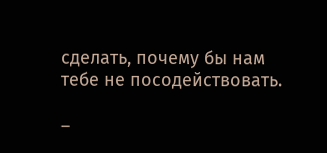сделать, почему бы нам тебе не посодействовать.

–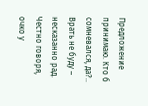Предложение принимаю. Кто б сомневался, да?.. Врать не буду – несказанно рад. Честно говоря, очко у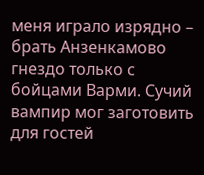меня играло изрядно – брать Анзенкамово гнездо только с бойцами Варми. Сучий вампир мог заготовить для гостей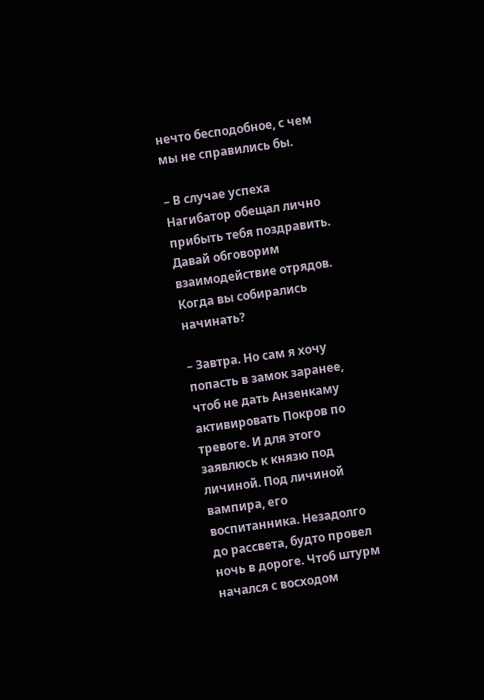нечто бесподобное, с чем мы не справились бы.

– В случае успеха Нагибатор обещал лично прибыть тебя поздравить. Давай обговорим взаимодействие отрядов. Когда вы собирались начинать?

– Завтра. Но сам я хочу попасть в замок заранее, чтоб не дать Анзенкаму активировать Покров по тревоге. И для этого заявлюсь к князю под личиной. Под личиной вампира, его воспитанника. Незадолго до рассвета, будто провел ночь в дороге. Чтоб штурм начался с восходом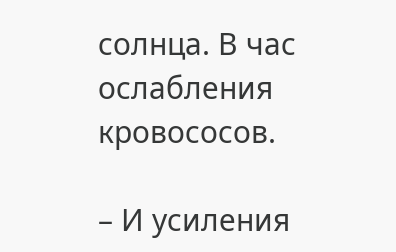солнца. В час ослабления кровососов.

– И усиления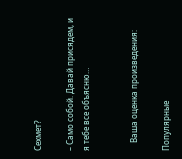Сехмет?

– Само собой. Давай присядем, и я тебе все объясню…


    Ваша оценка произведения:

Популярные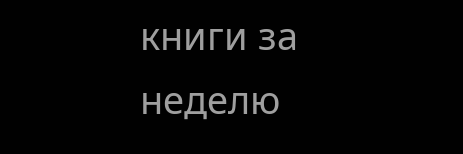книги за неделю